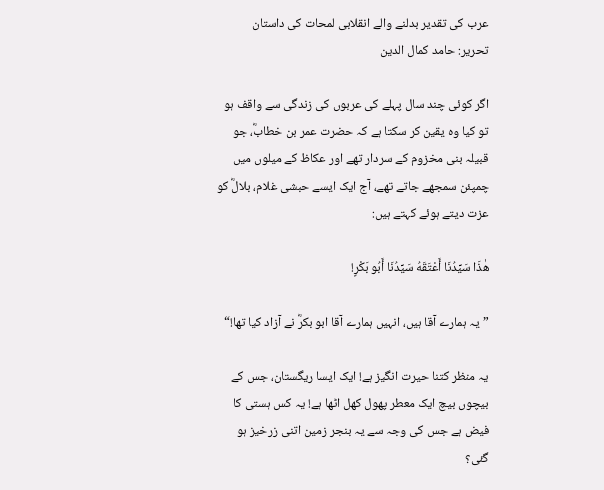عرب کی تقدیر بدلنے والے انقلابی لمحات کی داستان
تحریر: حامد کمال الدین

اگر کوئی چند سال پہلے کی عربوں کی زندگی سے واقف ہو تو کیا وہ یقین کر سکتا ہے کہ حضرت عمر بن خطابؓ، جو قبیلہ بنی مخزوم کے سردار تھے اور عکاظ کے میلوں میں چمپئن سمجھے جاتے تھے، آج ایک ایسے حبشی غلام، بلالؓ کو عزت دیتے ہوئے کہتے ہیں:

هٰذَا سَيِّدُنَا أَعْتَقَهُ سَيِّدُنَا أَبُو بَكْرٍ!

”یہ ہمارے آقا ہیں، انہیں ہمارے آقا ابو بکرؓ نے آزاد کیا تھا!“

یہ منظر کتنا حیرت انگیز ہے! ایک ایسا ریگستان، جس کے بیچوں بیچ ایک معطر پھول کھل اٹھا ہے! یہ کس ہستی کا فیض ہے جس کی وجہ سے یہ بنجر زمین اتنی زرخیز ہو گئی؟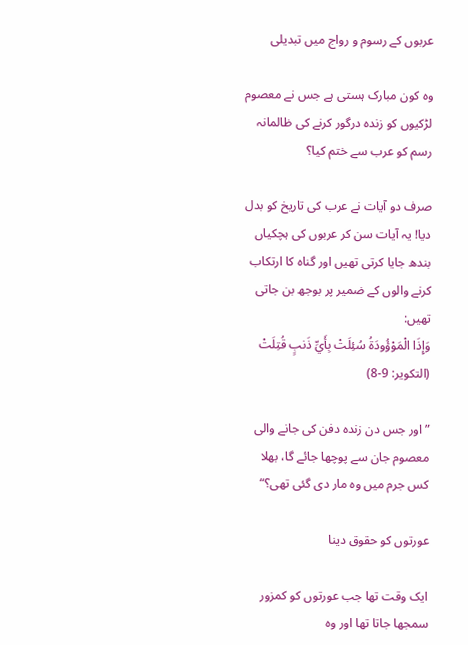عربوں کے رسوم و رواج میں تبدیلی

وہ کون مبارک ہستی ہے جس نے معصوم لڑکیوں کو زندہ درگور کرنے کی ظالمانہ رسم کو عرب سے ختم کیا؟

صرف دو آیات نے عرب کی تاریخ کو بدل دیا! یہ آیات سن کر عربوں کی ہچکیاں بندھ جایا کرتی تھیں اور گناہ کا ارتکاب کرنے والوں کے ضمیر پر بوجھ بن جاتی تھیں:
وَإِذَا الْمَوْؤُودَةُ سُئِلَتْ بِأَيِّ ذَنبٍ قُتِلَتْ
(التکویر: 9-8)

”اور جس دن زندہ دفن کی جانے والی معصوم جان سے پوچھا جائے گا، بھلا کس جرم میں وہ مار دی گئی تھی؟“

عورتوں کو حقوق دینا

ایک وقت تھا جب عورتوں کو کمزور سمجھا جاتا تھا اور وہ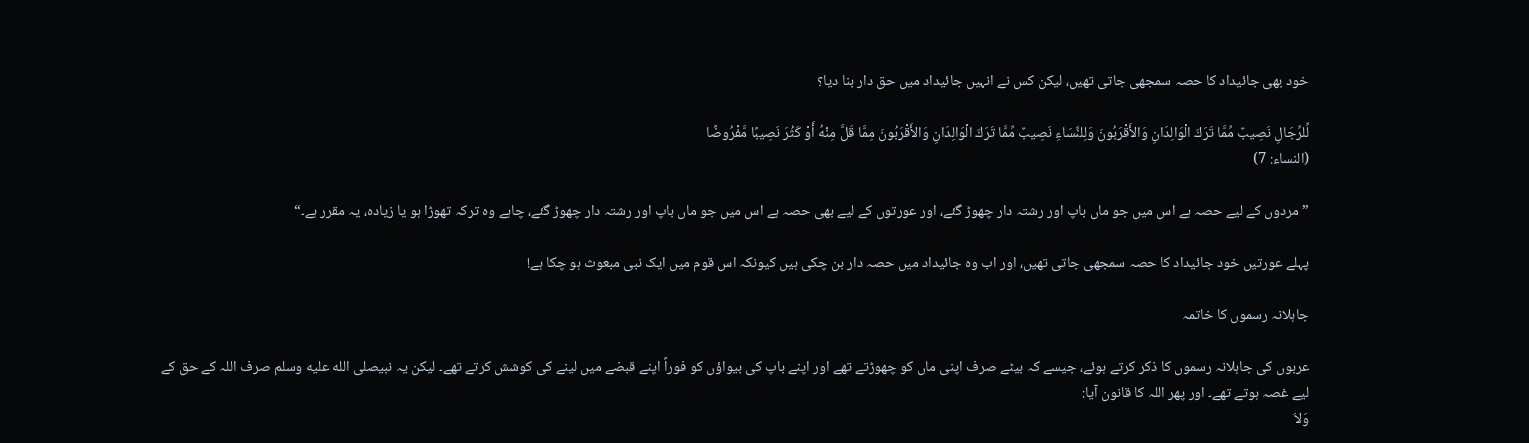خود بھی جائیداد کا حصہ سمجھی جاتی تھیں، لیکن کس نے انہیں جائیداد میں حق دار بنا دیا؟

لِّلرِّجَالِ نَصِيبٌ مِّمَّا تَرَكَ الْوَالِدَانِ وَالأَقْرَبُونَ وَلِلنِّسَاءِ نَصِيبٌ مِّمَّا تَرَكَ الْوَالِدَانِ وَالأَقْرَبُونَ مِمَّا قَلَّ مِنْهُ أَوْ كَثُرَ نَصِيبًا مَّفْرُوضًا
(النساء: 7)

”مردوں کے لیے حصہ ہے اس میں جو ماں باپ اور رشتہ دار چھوڑ گئے، اور عورتوں کے لیے بھی حصہ ہے اس میں جو ماں باپ اور رشتہ دار چھوڑ گئے، چاہے وہ ترکہ تھوڑا ہو یا زیادہ، یہ مقرر ہے۔“

پہلے عورتیں خود جائیداد کا حصہ سمجھی جاتی تھیں، اور اب وہ جائیداد میں حصہ دار بن چکی ہیں کیونکہ اس قوم میں ایک نبی مبعوث ہو چکا ہے!

جاہلانہ رسموں کا خاتمہ

عربوں کی جاہلانہ رسموں کا ذکر کرتے ہوئے، جیسے کہ بیٹے صرف اپنی ماں کو چھوڑتے تھے اور اپنے باپ کی بیواؤں کو فوراً اپنے قبضے میں لینے کی کوشش کرتے تھے۔ لیکن یہ نبیصلى الله عليه وسلم صرف اللہ کے حق کے لیے غصہ ہوتے تھے۔ اور پھر اللہ کا قانون آیا:
وَلاَ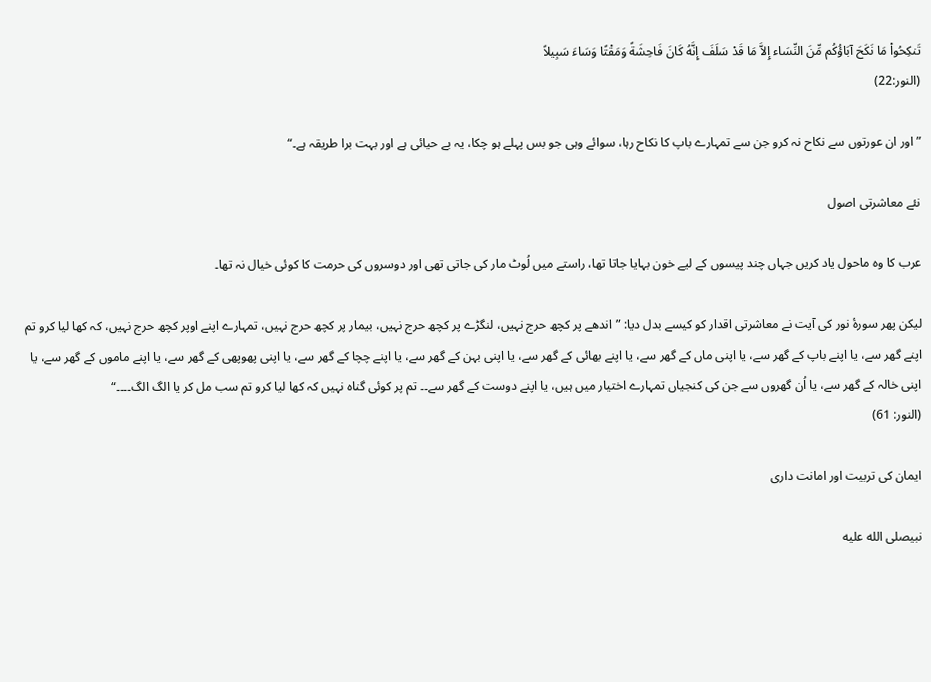تَنكِحُواْ مَا نَكَحَ آبَاؤُكُم مِّنَ النِّسَاء إِلاَّ مَا قَدْ سَلَفَ إِنَّهُ كَانَ فَاحِشَةً وَمَقْتًا وَسَاءَ سَبِيلاً
(النور:22)

”اور ان عورتوں سے نکاح نہ کرو جن سے تمہارے باپ کا نکاح رہا، سوائے وہی جو بس پہلے ہو چکا، یہ بے حیائی ہے اور بہت برا طریقہ ہے۔“

نئے معاشرتی اصول

عرب کا وہ ماحول یاد کریں جہاں چند پیسوں کے لیے خون بہایا جاتا تھا، راستے میں لُوٹ مار کی جاتی تھی اور دوسروں کی حرمت کا کوئی خیال نہ تھا۔

لیکن پھر سورۂ نور کی آیت نے معاشرتی اقدار کو کیسے بدل دیا: ”اندھے پر کچھ حرج نہیں، لنگڑے پر کچھ حرج نہیں، بیمار پر کچھ حرج نہیں، تمہارے اپنے اوپر کچھ حرج نہیں، کہ کھا لیا کرو تم اپنے گھر سے، یا اپنے باپ کے گھر سے، یا اپنی ماں کے گھر سے، یا اپنے بھائی کے گھر سے، یا اپنی بہن کے گھر سے، یا اپنے چچا کے گھر سے، یا اپنی پھوپھی کے گھر سے، یا اپنے ماموں کے گھر سے، یا اپنی خالہ کے گھر سے، یا اُن گھروں سے جن کی کنجیاں تمہارے اختیار میں ہیں، یا اپنے دوست کے گھر سے۔۔ تم پر کوئی گناہ نہیں کہ کھا لیا کرو تم سب مل کر یا الگ الگ۔۔۔۔“
(النور: 61)

ایمان کی تربیت اور امانت داری

نبیصلى الله عليه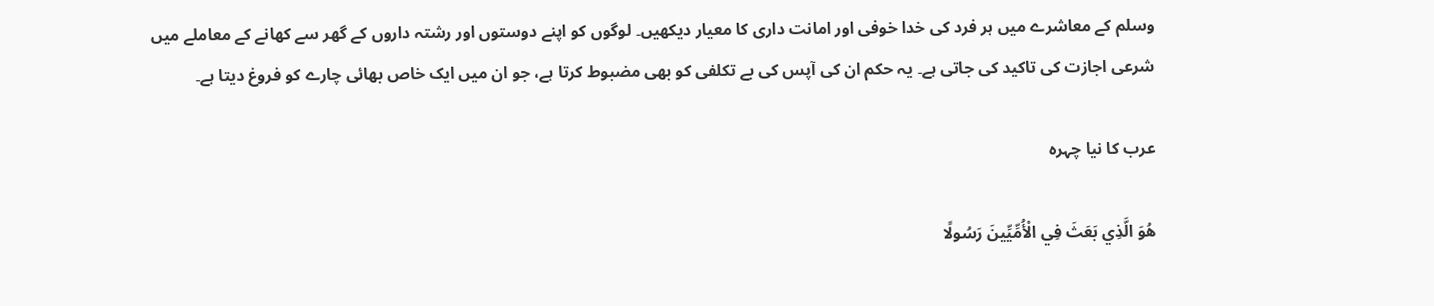وسلم کے معاشرے میں ہر فرد کی خدا خوفی اور امانت داری کا معیار دیکھیں۔ لوگوں کو اپنے دوستوں اور رشتہ داروں کے گھر سے کھانے کے معاملے میں شرعی اجازت کی تاکید کی جاتی ہے۔ یہ حکم ان کی آپس کی بے تکلفی کو بھی مضبوط کرتا ہے، جو ان میں ایک خاص بھائی چارے کو فروغ دیتا ہے۔

عرب کا نیا چہرہ

هُوَ الَّذِي بَعَثَ فِي الْأُمِّيِّينَ رَسُولًا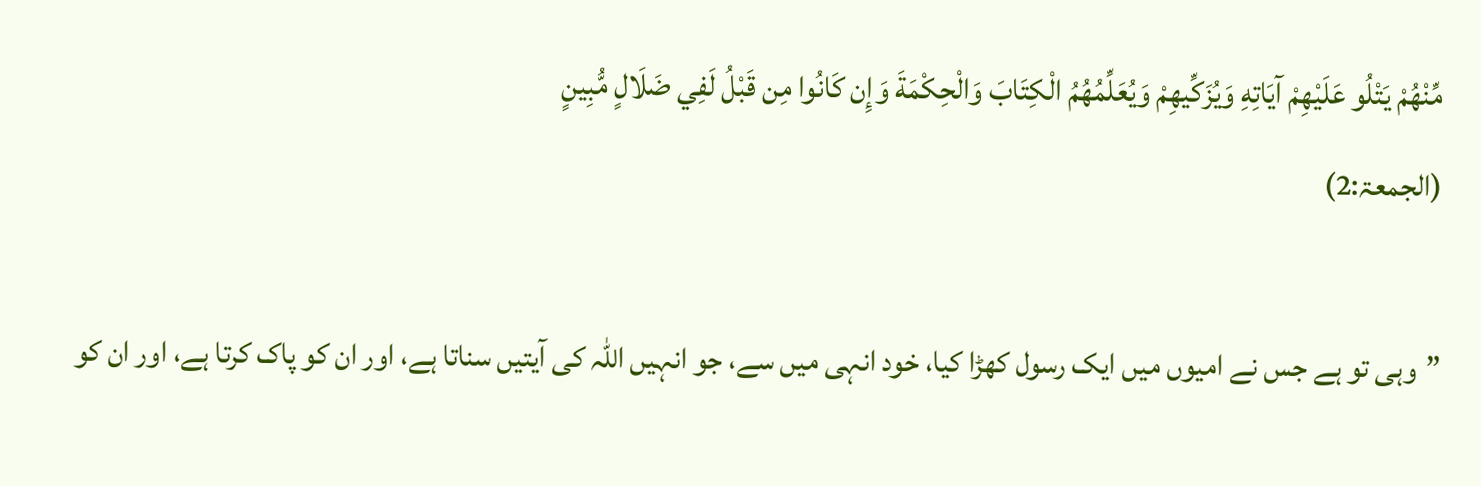مِّنْهُمْ يَتْلُو عَلَيْهِمْ آيَاتِهِ وَيُزَكِّيهِمْ وَيُعَلِّمُهُمُ الْكِتَابَ وَالْحِكْمَةَ وَإِن كَانُوا مِن قَبْلُ لَفِي ضَلَالٍ مُّبِينٍ
(الجمعۃ:2)

”وہی تو ہے جس نے امیوں میں ایک رسول کھڑا کیا، خود انہی میں سے، جو انہیں اللہ کی آیتیں سناتا ہے، اور ان کو پاک کرتا ہے، اور ان کو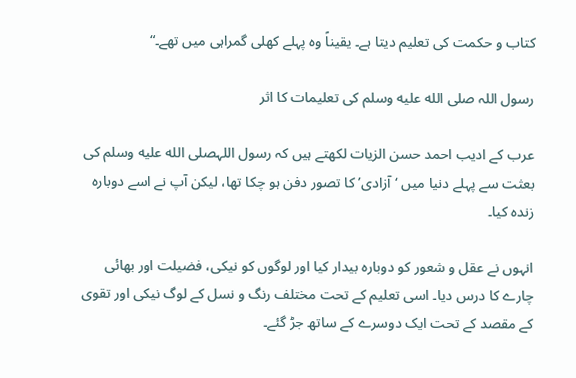کتاب و حکمت کی تعلیم دیتا ہے۔ یقیناً وہ پہلے کھلی گمراہی میں تھے۔“

رسول اللہ صلى الله عليه وسلم کی تعلیمات کا اثر

عرب کے ادیب احمد حسن الزیات لکھتے ہیں کہ رسول اللہصلى الله عليه وسلم کی بعثت سے پہلے دنیا میں ‘آزادی’ کا تصور دفن ہو چکا تھا، لیکن آپ نے اسے دوبارہ زندہ کیا۔

انہوں نے عقل و شعور کو دوبارہ بیدار کیا اور لوگوں کو نیکی، فضیلت اور بھائی چارے کا درس دیا۔ اسی تعلیم کے تحت مختلف رنگ و نسل کے لوگ نیکی اور تقوی کے مقصد کے تحت ایک دوسرے کے ساتھ جڑ گئے۔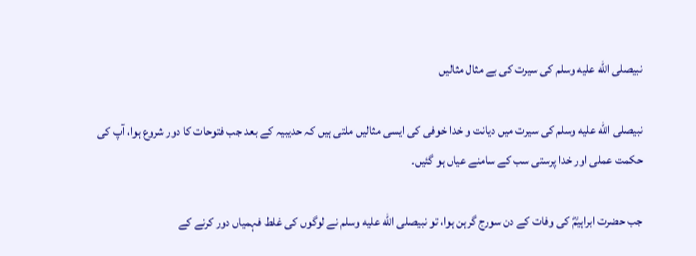نبیصلى الله عليه وسلم کی سیرت کی بے مثال مثالیں

نبیصلى الله عليه وسلم کی سیرت میں دیانت و خدا خوفی کی ایسی مثالیں ملتی ہیں کہ حدیبیہ کے بعد جب فتوحات کا دور شروع ہوا، آپ کی حکمت عملی اور خدا پرستی سب کے سامنے عیاں ہو گئیں۔

جب حضرت ابراہیمؓ کی وفات کے دن سورج گرہن ہوا، تو نبیصلى الله عليه وسلم نے لوگوں کی غلط فہمیاں دور کرنے کے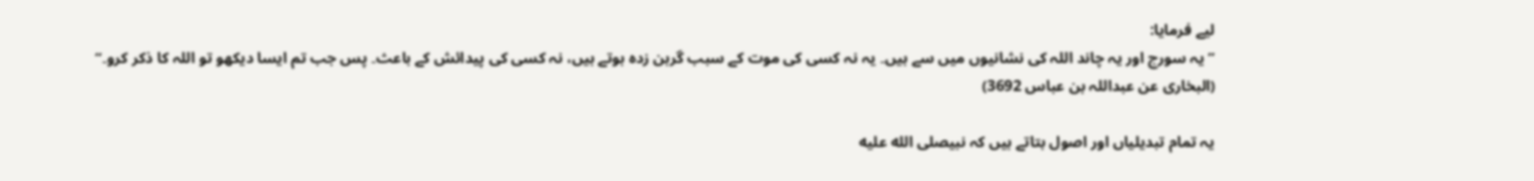لیے فرمایا:
”یہ سورج اور یہ چاند اللہ کی نشانیوں میں سے ہیں۔ یہ نہ کسی کی موت کے سبب گرہن زدہ ہوتے ہیں، نہ کسی کی پیدائش کے باعث۔ پس جب تم ایسا دیکھو تو اللہ کا ذکر کرو۔“
(البخاری عن عبداللہ بن عباس 3692)

یہ تمام تبدیلیاں اور اصول بتاتے ہیں کہ نبیصلى الله عليه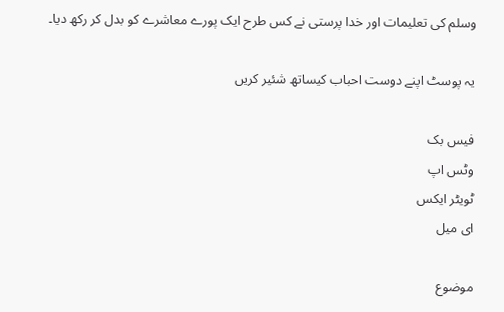وسلم کی تعلیمات اور خدا پرستی نے کس طرح ایک پورے معاشرے کو بدل کر رکھ دیا۔

یہ پوسٹ اپنے دوست احباب کیساتھ شئیر کریں

فیس بک
وٹس اپ
ٹویٹر ایکس
ای میل

موضوع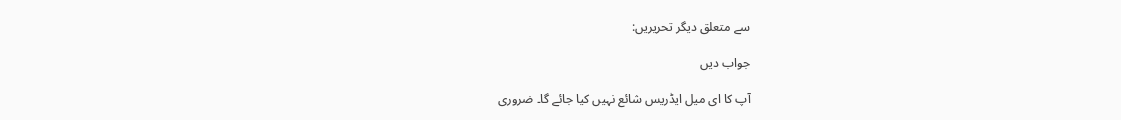سے متعلق دیگر تحریریں:

جواب دیں

آپ کا ای میل ایڈریس شائع نہیں کیا جائے گا۔ ضروری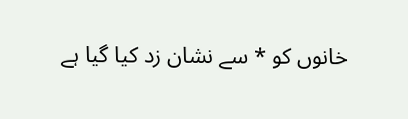خانوں کو * سے نشان زد کیا گیا ہے